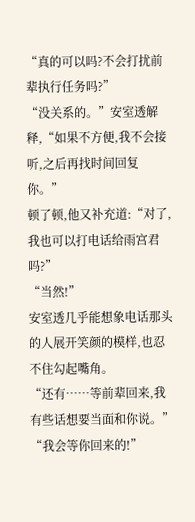“真的可以吗?不会打扰前辈执行任务吗?”
“没关系的。”安室透解释,“如果不方便,我不会接听,之后再找时间回复你。”
顿了顿,他又补充道:“对了,我也可以打电话给雨宫君吗?”
“当然!”
安室透几乎能想象电话那头的人展开笑颜的模样,也忍不住勾起嘴角。
“还有……等前辈回来,我有些话想要当面和你说。”
“我会等你回来的!”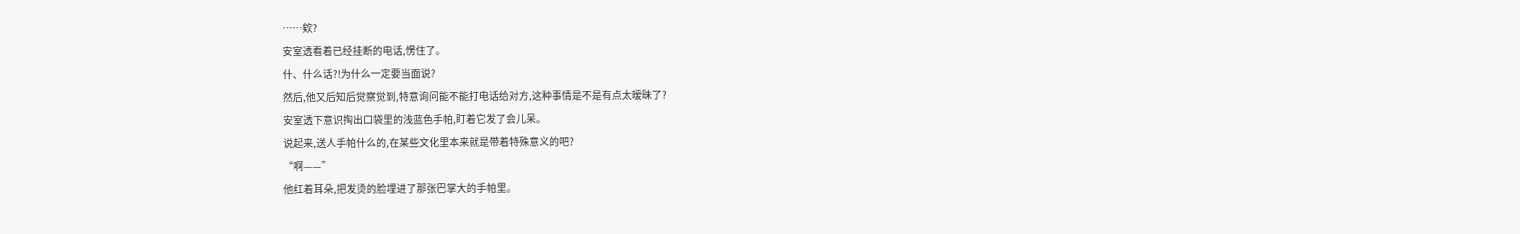……欸?
安室透看着已经挂断的电话,愣住了。
什、什么话?!为什么一定要当面说?
然后,他又后知后觉察觉到,特意询问能不能打电话给对方,这种事情是不是有点太暧昧了?
安室透下意识掏出口袋里的浅蓝色手帕,盯着它发了会儿呆。
说起来,送人手帕什么的,在某些文化里本来就是带着特殊意义的吧?
“啊——”
他红着耳朵,把发烫的脸埋进了那张巴掌大的手帕里。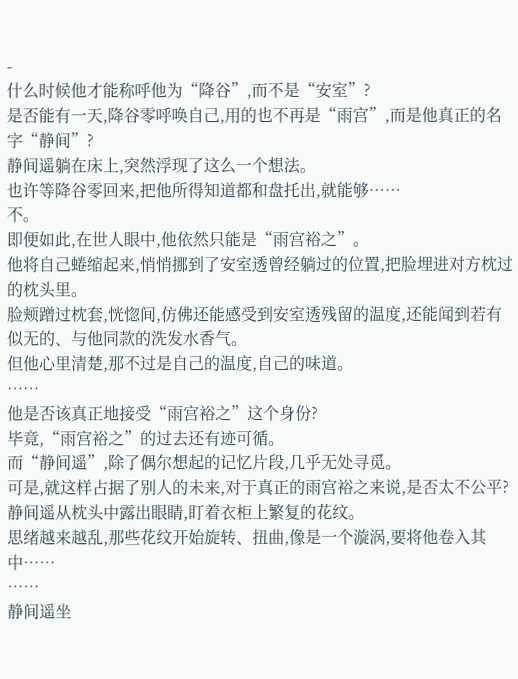-
什么时候他才能称呼他为“降谷”,而不是“安室”?
是否能有一天,降谷零呼唤自己,用的也不再是“雨宫”,而是他真正的名字“静间”?
静间遥躺在床上,突然浮现了这么一个想法。
也许等降谷零回来,把他所得知道都和盘托出,就能够……
不。
即便如此,在世人眼中,他依然只能是“雨宫裕之”。
他将自己蜷缩起来,悄悄挪到了安室透曾经躺过的位置,把脸埋进对方枕过的枕头里。
脸颊蹭过枕套,恍惚间,仿佛还能感受到安室透残留的温度,还能闻到若有似无的、与他同款的洗发水香气。
但他心里清楚,那不过是自己的温度,自己的味道。
……
他是否该真正地接受“雨宫裕之”这个身份?
毕竟,“雨宫裕之”的过去还有迹可循。
而“静间遥”,除了偶尔想起的记忆片段,几乎无处寻觅。
可是,就这样占据了别人的未来,对于真正的雨宫裕之来说,是否太不公平?
静间遥从枕头中露出眼睛,盯着衣柜上繁复的花纹。
思绪越来越乱,那些花纹开始旋转、扭曲,像是一个漩涡,要将他卷入其中……
……
静间遥坐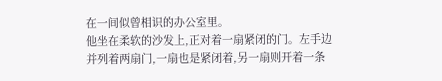在一间似曾相识的办公室里。
他坐在柔软的沙发上,正对着一扇紧闭的门。左手边并列着两扇门,一扇也是紧闭着,另一扇则开着一条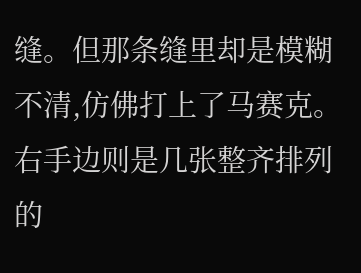缝。但那条缝里却是模糊不清,仿佛打上了马赛克。
右手边则是几张整齐排列的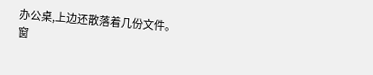办公桌,上边还散落着几份文件。
窗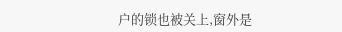户的锁也被关上,窗外是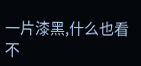一片漆黑,什么也看不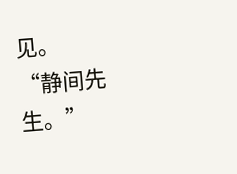见。
“静间先生。”